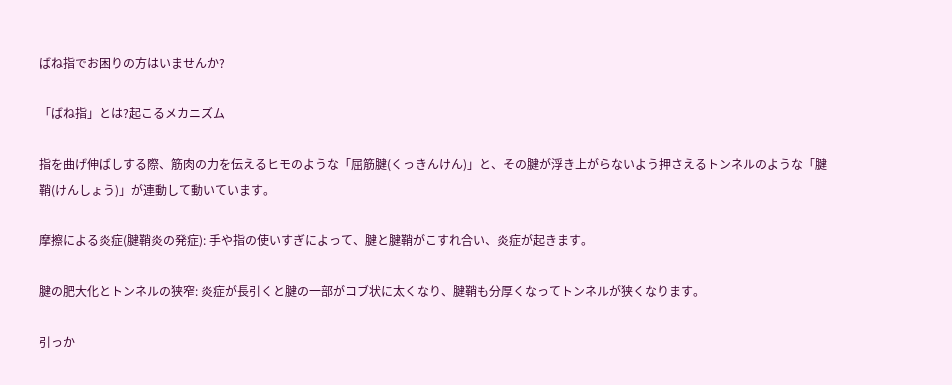ばね指でお困りの方はいませんか?

「ばね指」とは?起こるメカニズム

指を曲げ伸ばしする際、筋肉の力を伝えるヒモのような「屈筋腱(くっきんけん)」と、その腱が浮き上がらないよう押さえるトンネルのような「腱鞘(けんしょう)」が連動して動いています。

摩擦による炎症(腱鞘炎の発症): 手や指の使いすぎによって、腱と腱鞘がこすれ合い、炎症が起きます。

腱の肥大化とトンネルの狭窄: 炎症が長引くと腱の一部がコブ状に太くなり、腱鞘も分厚くなってトンネルが狭くなります。

引っか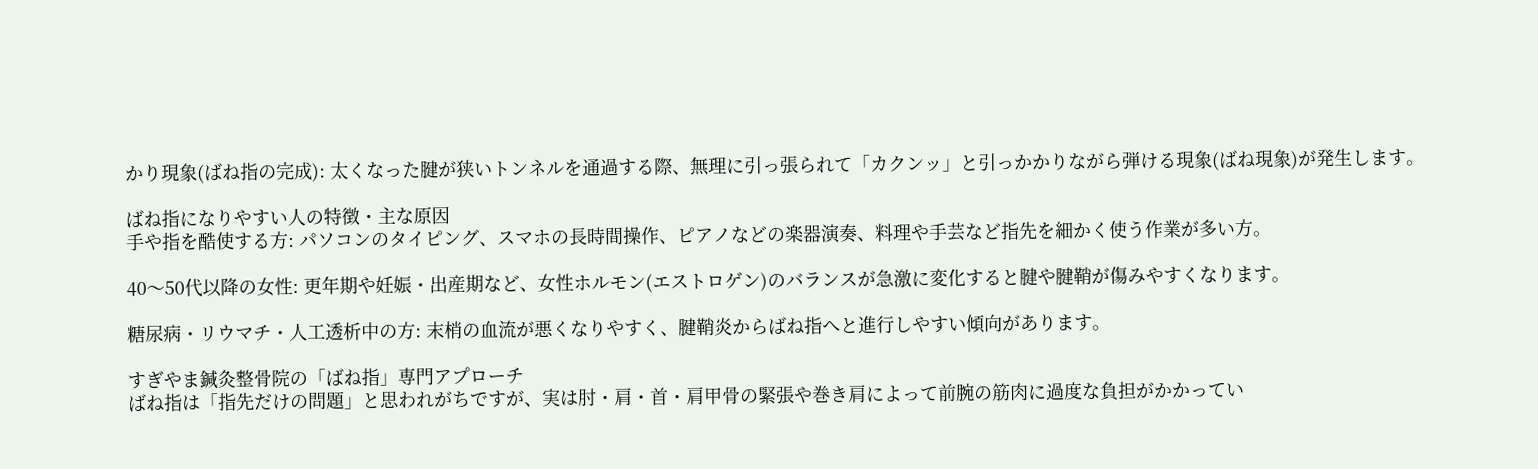かり現象(ばね指の完成): 太くなった腱が狭いトンネルを通過する際、無理に引っ張られて「カクンッ」と引っかかりながら弾ける現象(ばね現象)が発生します。

ばね指になりやすい人の特徴・主な原因
手や指を酷使する方: パソコンのタイピング、スマホの長時間操作、ピアノなどの楽器演奏、料理や手芸など指先を細かく使う作業が多い方。

40〜50代以降の女性: 更年期や妊娠・出産期など、女性ホルモン(エストロゲン)のバランスが急激に変化すると腱や腱鞘が傷みやすくなります。

糖尿病・リウマチ・人工透析中の方: 末梢の血流が悪くなりやすく、腱鞘炎からばね指へと進行しやすい傾向があります。

すぎやま鍼灸整骨院の「ばね指」専門アプローチ
ばね指は「指先だけの問題」と思われがちですが、実は肘・肩・首・肩甲骨の緊張や巻き肩によって前腕の筋肉に過度な負担がかかってい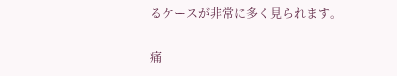るケースが非常に多く見られます。

痛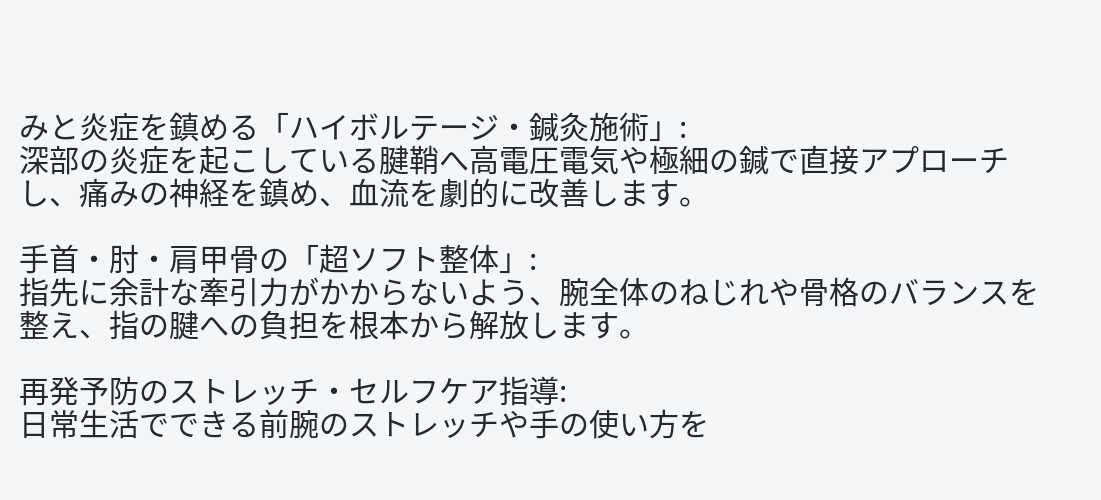みと炎症を鎮める「ハイボルテージ・鍼灸施術」:
深部の炎症を起こしている腱鞘へ高電圧電気や極細の鍼で直接アプローチし、痛みの神経を鎮め、血流を劇的に改善します。

手首・肘・肩甲骨の「超ソフト整体」:
指先に余計な牽引力がかからないよう、腕全体のねじれや骨格のバランスを整え、指の腱への負担を根本から解放します。

再発予防のストレッチ・セルフケア指導:
日常生活でできる前腕のストレッチや手の使い方を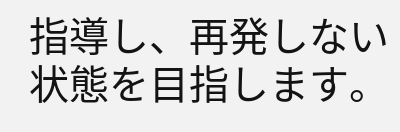指導し、再発しない状態を目指します。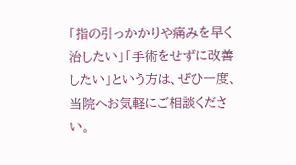「指の引っかかりや痛みを早く治したい」「手術をせずに改善したい」という方は、ぜひ一度、当院へお気軽にご相談ください。